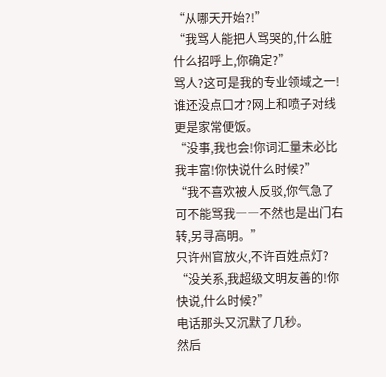“从哪天开始?!”
“我骂人能把人骂哭的,什么脏什么招呼上,你确定?”
骂人?这可是我的专业领域之一!谁还没点口才?网上和喷子对线更是家常便饭。
“没事,我也会!你词汇量未必比我丰富!你快说什么时候?”
“我不喜欢被人反驳,你气急了可不能骂我――不然也是出门右转,另寻高明。”
只许州官放火,不许百姓点灯?
“没关系,我超级文明友善的!你快说,什么时候?”
电话那头又沉默了几秒。
然后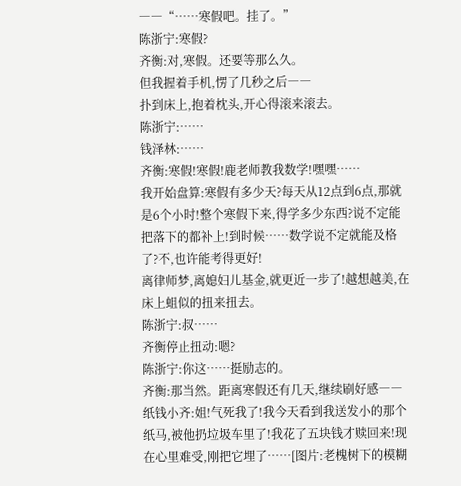――“……寒假吧。挂了。”
陈浙宁:寒假?
齐衡:对,寒假。还要等那么久。
但我握着手机,愣了几秒之后――
扑到床上,抱着枕头,开心得滚来滚去。
陈浙宁:……
钱泽林:……
齐衡:寒假!寒假!鹿老师教我数学!嘿嘿……
我开始盘算:寒假有多少天?每天从12点到6点,那就是6个小时!整个寒假下来,得学多少东西?说不定能把落下的都补上!到时候……数学说不定就能及格了?不,也许能考得更好!
离律师梦,离媳妇儿基金,就更近一步了!越想越美,在床上蛆似的扭来扭去。
陈浙宁:叔……
齐衡停止扭动:嗯?
陈浙宁:你这……挺励志的。
齐衡:那当然。距离寒假还有几天,继续刷好感――
纸钱小齐:姐!气死我了!我今天看到我送发小的那个纸马,被他扔垃圾车里了!我花了五块钱才赎回来!现在心里难受,刚把它埋了……[图片:老槐树下的模糊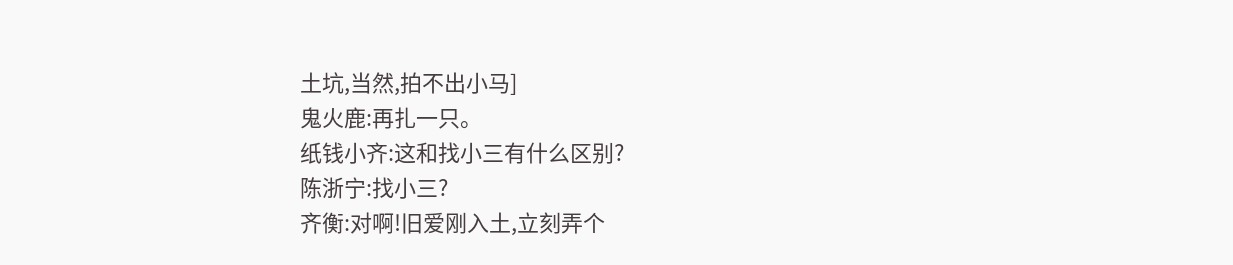土坑,当然,拍不出小马]
鬼火鹿:再扎一只。
纸钱小齐:这和找小三有什么区别?
陈浙宁:找小三?
齐衡:对啊!旧爱刚入土,立刻弄个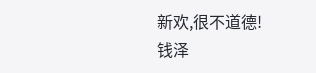新欢,很不道德!
钱泽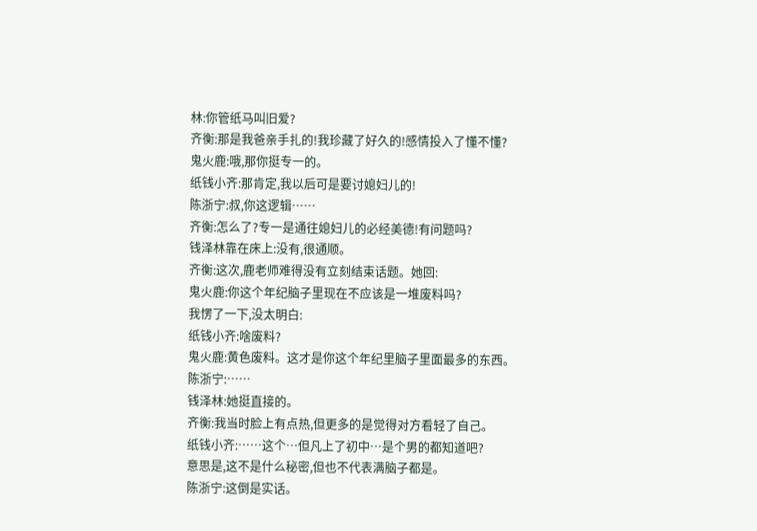林:你管纸马叫旧爱?
齐衡:那是我爸亲手扎的!我珍藏了好久的!感情投入了懂不懂?
鬼火鹿:哦,那你挺专一的。
纸钱小齐:那肯定,我以后可是要讨媳妇儿的!
陈浙宁:叔,你这逻辑……
齐衡:怎么了?专一是通往媳妇儿的必经美德!有问题吗?
钱泽林靠在床上:没有,很通顺。
齐衡:这次,鹿老师难得没有立刻结束话题。她回:
鬼火鹿:你这个年纪脑子里现在不应该是一堆废料吗?
我愣了一下,没太明白:
纸钱小齐:啥废料?
鬼火鹿:黄色废料。这才是你这个年纪里脑子里面最多的东西。
陈浙宁:……
钱泽林:她挺直接的。
齐衡:我当时脸上有点热,但更多的是觉得对方看轻了自己。
纸钱小齐:……这个…但凡上了初中…是个男的都知道吧?
意思是,这不是什么秘密,但也不代表满脑子都是。
陈浙宁:这倒是实话。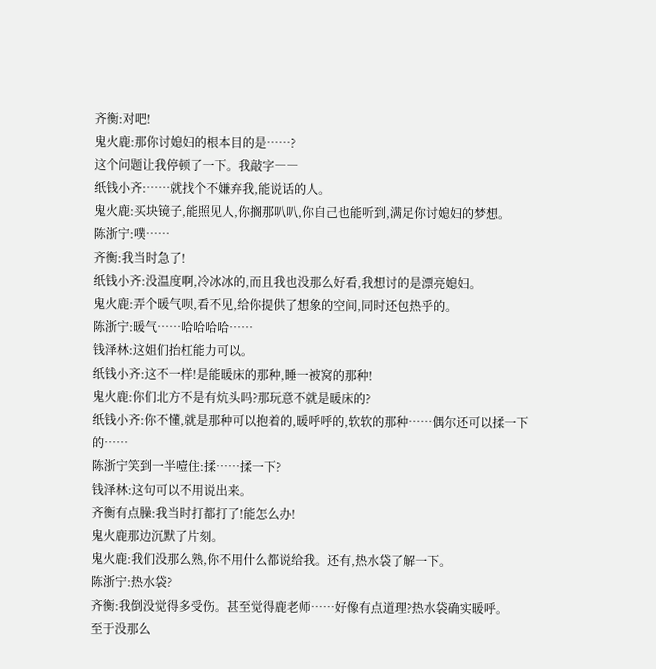齐衡:对吧!
鬼火鹿:那你讨媳妇的根本目的是……?
这个问题让我停顿了一下。我敲字――
纸钱小齐:……就找个不嫌弃我,能说话的人。
鬼火鹿:买块镜子,能照见人,你搁那叭叭,你自己也能听到,满足你讨媳妇的梦想。
陈浙宁:噗……
齐衡:我当时急了!
纸钱小齐:没温度啊,冷冰冰的,而且我也没那么好看,我想讨的是漂亮媳妇。
鬼火鹿:弄个暖气呗,看不见,给你提供了想象的空间,同时还包热乎的。
陈浙宁:暖气……哈哈哈哈……
钱泽林:这姐们抬杠能力可以。
纸钱小齐:这不一样!是能暖床的那种,睡一被窝的那种!
鬼火鹿:你们北方不是有炕头吗?那玩意不就是暖床的?
纸钱小齐:你不懂,就是那种可以抱着的,暖呼呼的,软软的那种……偶尔还可以揉一下的……
陈浙宁笑到一半噎住:揉……揉一下?
钱泽林:这句可以不用说出来。
齐衡有点臊:我当时打都打了!能怎么办!
鬼火鹿那边沉默了片刻。
鬼火鹿:我们没那么熟,你不用什么都说给我。还有,热水袋了解一下。
陈浙宁:热水袋?
齐衡:我倒没觉得多受伤。甚至觉得鹿老师……好像有点道理?热水袋确实暖呼。
至于没那么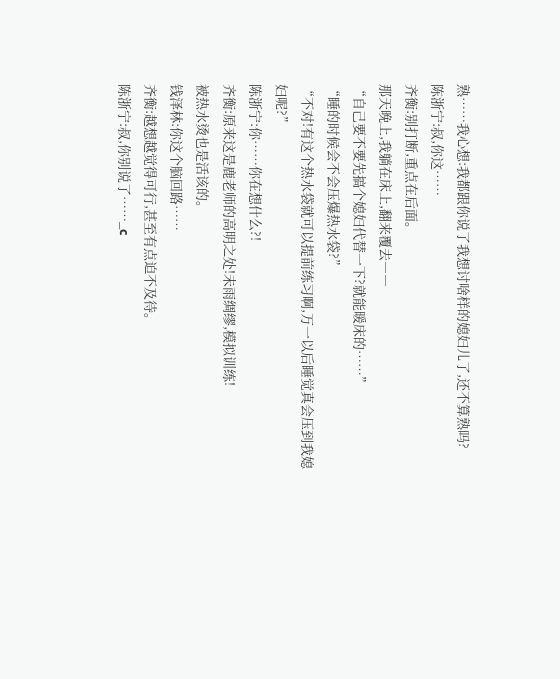熟……我心想:我都跟你说了我想讨啥样的媳妇儿了,还不算熟吗?
陈浙宁:叔,你这……
齐衡:别打断,重点在后面。
那天晚上,我躺在床上,翻来覆去――
“自己要不要先搞个媳妇代替一下?就能暖床的……”
“睡的时候会不会压爆热水袋?”
“不对!有这个热水袋就可以提前练习啊,万一以后睡觉真会压到我媳妇呢?”
陈浙宁:你……你在想什么?!
齐衡:原来这是鹿老师的高明之处!未雨绸缪,模拟训练!
被热水烫也是活该的。
钱泽林:你这个脑回路……
齐衡:越想越觉得可行,甚至有点迫不及待。
陈浙宁:叔,你别说了……_c